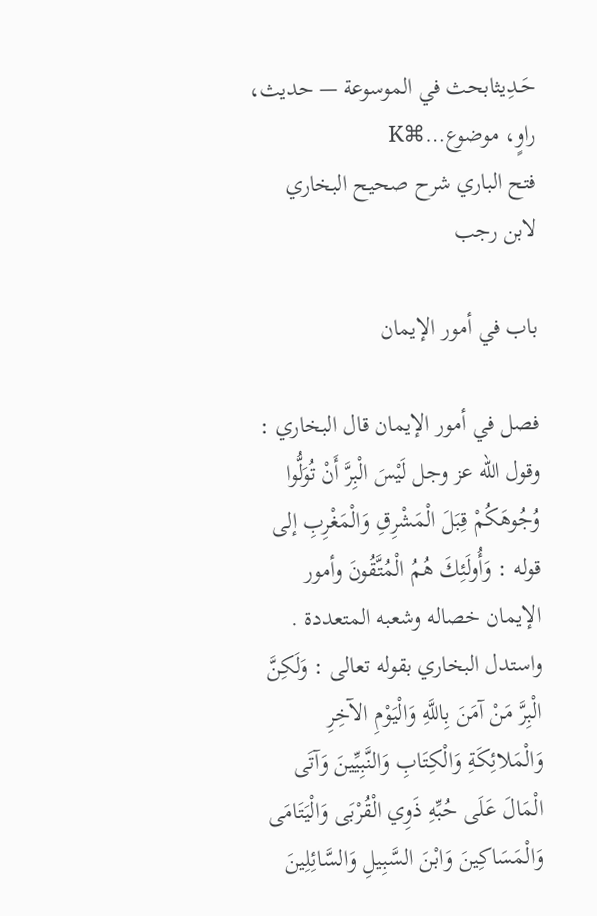حَـدِيثابحث في الموسوعة — حديث، راوٍ، موضوع…⌘K
فتح الباري شرح صحيح البخاري لابن رجب

باب في أمور الإيمان

فصل في أمور الإيمان قال البخاري : وقول الله عز وجل لَيْسَ الْبِرَّ أَنْ تُوَلُّوا وُجُوهَكُمْ قِبَلَ الْمَشْرِقِ وَالْمَغْرِبِ إلى قوله : وَأُولَئِكَ هُمُ الْمُتَّقُونَ وأمور الإيمان خصاله وشعبه المتعددة . واستدل البخاري بقوله تعالى : وَلَكِنَّ الْبِرَّ مَنْ آمَنَ بِاللَّهِ وَالْيَوْمِ الآخِرِ وَالْمَلائِكَةِ وَالْكِتَابِ وَالنَّبِيِّينَ وَآتَى الْمَالَ عَلَى حُبِّهِ ذَوِي الْقُرْبَى وَالْيَتَامَى وَالْمَسَاكِينَ وَابْنَ السَّبِيلِ وَالسَّائِلِينَ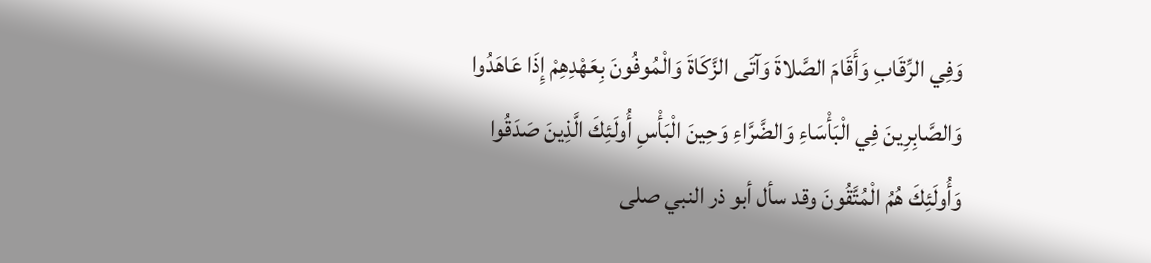وَفِي الرِّقَابِ وَأَقَامَ الصَّلاةَ وَآتَى الزَّكَاةَ وَالْمُوفُونَ بِعَهْدِهِمْ إِذَا عَاهَدُوا وَالصَّابِرِينَ فِي الْبَأْسَاءِ وَالضَّرَّاءِ وَحِينَ الْبَأْسِ أُولَئِكَ الَّذِينَ صَدَقُوا وَأُولَئِكَ هُمُ الْمُتَّقُونَ وقد سأل أبو ذر النبي صلى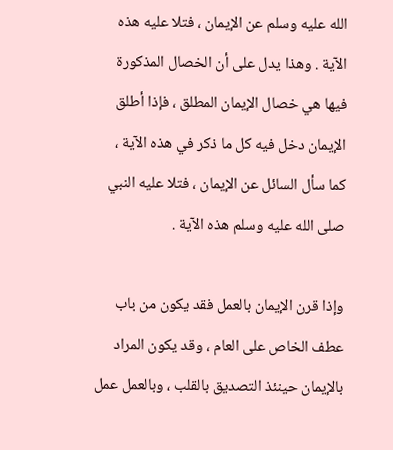الله عليه وسلم عن الإيمان ، فتلا عليه هذه الآية . وهذا يدل على أن الخصال المذكورة فيها هي خصال الإيمان المطلق ، فإذا أطلق الإيمان دخل فيه كل ما ذكر في هذه الآية ، كما سأل السائل عن الإيمان ، فتلا عليه النبي صلى الله عليه وسلم هذه الآية .

وإذا قرن الإيمان بالعمل فقد يكون من باب عطف الخاص على العام ، وقد يكون المراد بالإيمان حينئذ التصديق بالقلب ، وبالعمل عمل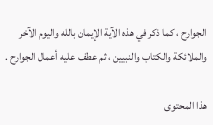الجوارح ، كما ذكر في هذه الآية الإيمان بالله واليوم الآخر والملائكة والكتاب والنبيين ، ثم عطف عليه أعمال الجوارح .

هذا المحتوى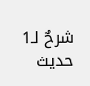شرحٌ لـ1 حديث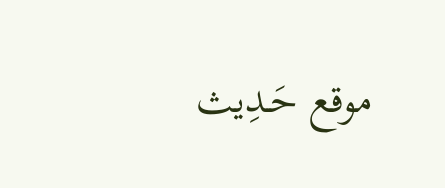موقع حَـدِيث